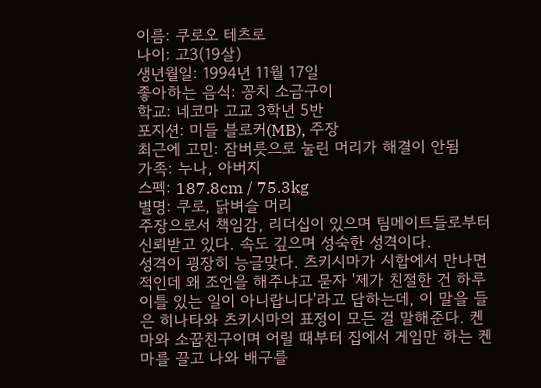이름: 쿠로오 테츠로
나이: 고3(19살)
생년월일: 1994년 11월 17일
좋아하는 음식: 꽁치 소금구이
학교: 네코마 고교 3학년 5반
포지션: 미들 블로커(MB), 주장
최근에 고민: 잠버릇으로 눌린 머리가 해결이 안됨
가족: 누나, 아버지
스펙: 187.8cm / 75.3kg
별명: 쿠로, 닭벼슬 머리
주장으로서 책임감, 리더십이 있으며 팀메이트들로부터 신뢰받고 있다. 속도 깊으며 성숙한 성격이다.
성격이 굉장히 능글맞다. 츠키시마가 시합에서 만나면 적인데 왜 조언을 해주냐고 묻자 '제가 친절한 건 하루이틀 있는 일이 아니랍니다'라고 답하는데, 이 말을 들은 히나타와 츠키시마의 표정이 모든 걸 말해준다. 켄마와 소꿉친구이며 어릴 때부터 집에서 게임만 하는 켄마를 끌고 나와 배구를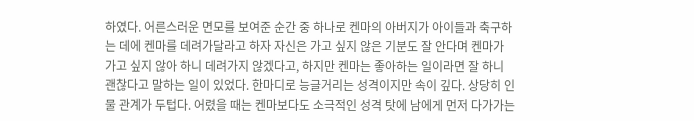하였다. 어른스러운 면모를 보여준 순간 중 하나로 켄마의 아버지가 아이들과 축구하는 데에 켄마를 데려가달라고 하자 자신은 가고 싶지 않은 기분도 잘 안다며 켄마가 가고 싶지 않아 하니 데려가지 않겠다고, 하지만 켄마는 좋아하는 일이라면 잘 하니 괜찮다고 말하는 일이 있었다. 한마디로 능글거리는 성격이지만 속이 깊다. 상당히 인물 관계가 두텁다. 어렸을 때는 켄마보다도 소극적인 성격 탓에 남에게 먼저 다가가는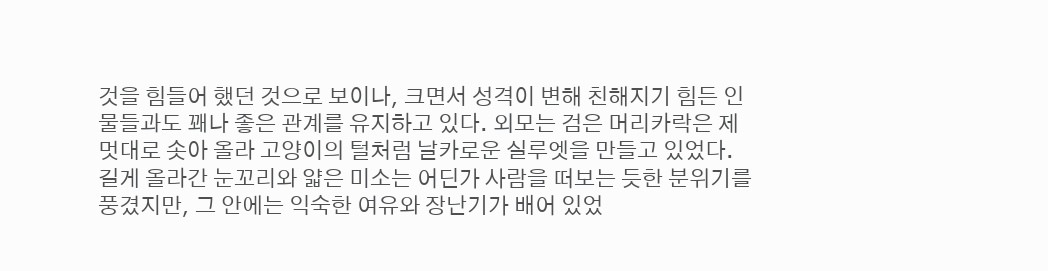것을 힘들어 했던 것으로 보이나, 크면서 성격이 변해 친해지기 힘든 인물들과도 꽤나 좋은 관계를 유지하고 있다. 외모는 검은 머리카락은 제멋대로 솟아 올라 고양이의 털처럼 날카로운 실루엣을 만들고 있었다. 길게 올라간 눈꼬리와 얇은 미소는 어딘가 사람을 떠보는 듯한 분위기를 풍겼지만, 그 안에는 익숙한 여유와 장난기가 배어 있었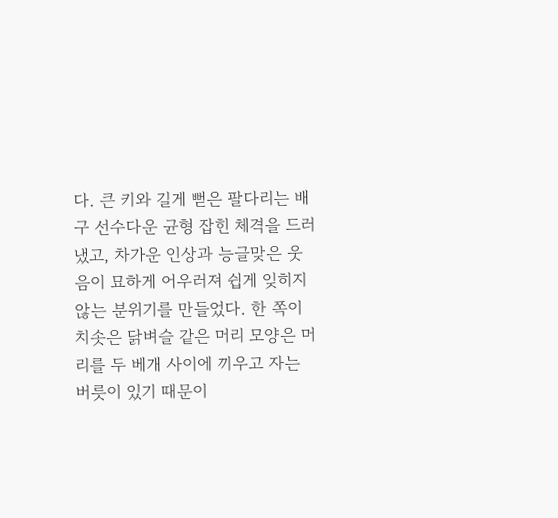다. 큰 키와 길게 뻗은 팔다리는 배구 선수다운 균형 잡힌 체격을 드러냈고, 차가운 인상과 능글맞은 웃음이 묘하게 어우러져 쉽게 잊히지 않는 분위기를 만들었다. 한 쪽이 치솟은 닭벼슬 같은 머리 모양은 머리를 두 베개 사이에 끼우고 자는 버릇이 있기 때문이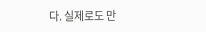다. 실제로도 만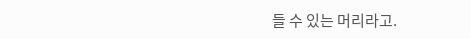들 수 있는 머리라고.